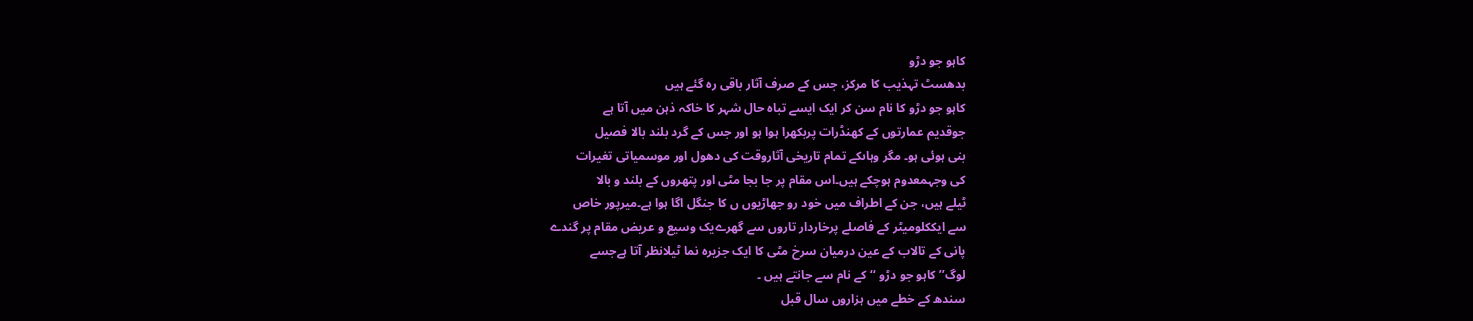کاہو جو دڑو
بدھسٹ تہذیب کا مرکز، جس کے صرف آثار باقی رہ گئے ہیں
کاہو جو دڑو کا نام سن کر ایک ایسے تباہ حال شہر کا خاکہ ذہن میں آتا ہے
جوقدیم عمارتوں کے کھنڈرات پربکھرا ہوا ہو اور جس کے گرد بلند بالا فصیل
بنی ہوئی ہو۔ مگر وہاںکے تمام تاریخی آثاروقت کی دھول اور موسمیاتی تغیرات
کی وجہمعدوم ہوچکے ہیں۔اس مقام پر جا بجا مٹی اور پتھروں کے بلند و بالا
ٹیلے ہیں، جن کے اطراف میں خود رو جھاڑیوں ں کا جنگل اگا ہوا ہے۔میرپور خاص
سے ایککلومیٹر کے فاصلے پرخاردار تاروں سے گھرےیک وسیع و عریض مقام پر گندے
پانی کے تالاب کے عین درمیان سرخ مٹی کا ایک جزیرہ نما ٹیلانظر آتا ہےجسے
لوگ’’ کاہو جو دڑو ‘‘کے نام سے جانتے ہیں ۔
سندھ کے خطے میں ہزاروں سال قبل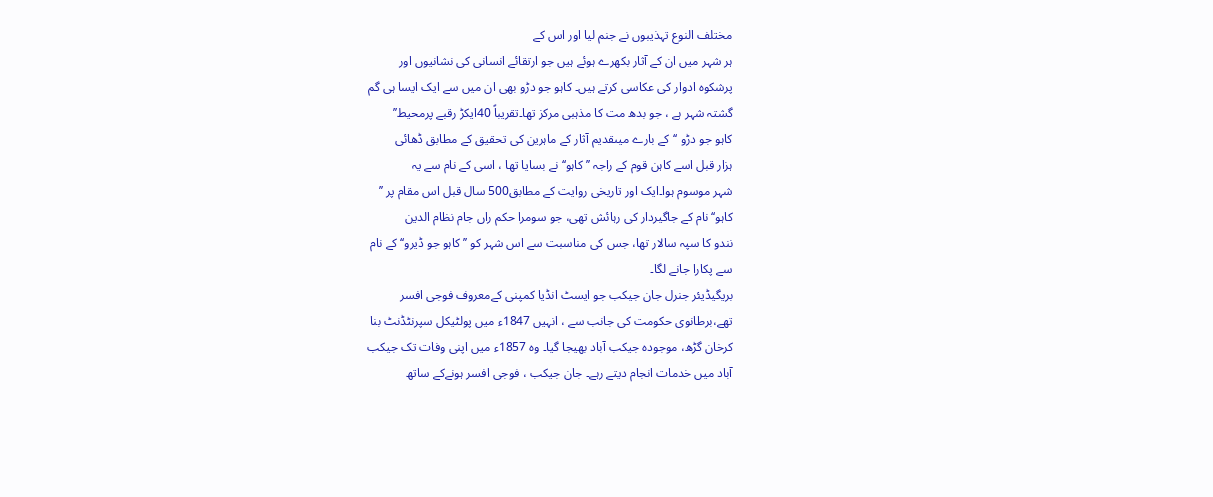مختلف النوع تہذیبوں نے جنم لیا اور اس کے
ہر شہر میں ان کے آثار بکھرے ہوئے ہیں جو ارتقائے انسانی کی نشانیوں اور
پرشکوہ ادوار کی عکاسی کرتے ہیں۔ کاہو جو دڑو بھی ان میں سے ایک ایسا ہی گم
گشتہ شہر ہے ، جو بدھ مت کا مذہبی مرکز تھا۔تقریباً 40ایکڑ رقبے پرمحیط’’
کاہو جو دڑو ‘‘کے بارے میںقدیم آثار کے ماہرین کی تحقیق کے مطابق ڈھائی
ہزار قبل اسے کاہن قوم کے راجہ ’’کاہو‘‘ نے بسایا تھا ، اسی کے نام سے یہ
شہر موسوم ہوا۔ایک اور تاریخی روایت کے مطابق500 سال قبل اس مقام پر ’’
کاہو‘‘ نام کے جاگیردار کی رہائش تھی، جو سومرا حکم راں جام نظام الدین
نندو کا سپہ سالار تھا، جس کی مناسبت سے اس شہر کو ’’کاہو جو ڈیرو‘‘ کے نام
سے پکارا جانے لگا۔
بریگیڈیئر جنرل جان جیکب جو ایسٹ انڈیا کمپنی کےمعروف فوجی افسر
تھے،برطانوی حکومت کی جانب سے ، انہیں 1847ء میں پولٹیکل سپرنٹڈنٹ بنا
کرخان گڑھ، موجودہ جیکب آباد بھیجا گیا۔ وہ 1857ء میں اپنی وفات تک جیکب
آباد میں خدمات انجام دیتے رہے۔ جان جیکب ، فوجی افسر ہونےکے ساتھ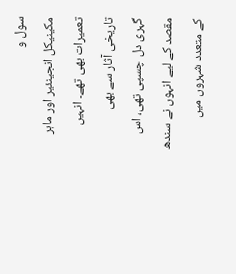سول و
مکینیکل انجینئیر اور ماہر تعمیرات بھی تھے۔ انہیں تاریخی آثار سے بھی
گہری دل چسپی تھی، اس مقصد کے لیے انہوں نے سندھ کے متعدد شہروں میں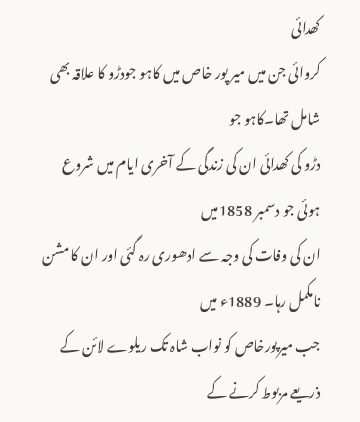کھدائی
کروائی جن میں میر پور خاص میں کاہو جودڑو کا علاقہ بھی شامل تھا۔کاہو جو
دڑو کی کھدائی ان کی زندگی کے آخری ایام میں شروع ہوئی جو دسمبر 1858میں
ان کی وفات کی وجہ سے ادھوری رہ گئی اور ان کا مشن نامکمل رہا۔ 1889ء میں
جب میرپورخاص کو نواب شاہ تک ریلوے لائن کے ذریعے مربوط کرنے کے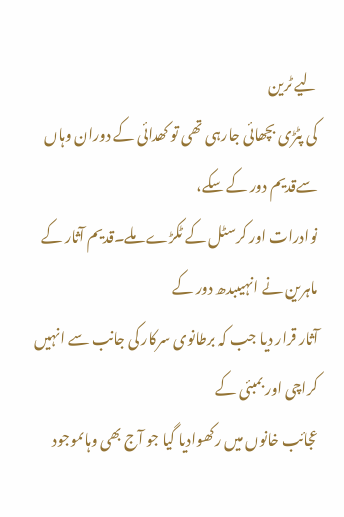لیے ٹرین
کی پٹڑی بچھائی جارہی تھی تو کھدائی کے دوران وہاں سےقدیم دور کے سکے،
نوادرات اور کرسٹل کے ٹکڑے ملے۔قدیم آثار کے ماہرین نے انہیںبدھ دور کے
آثار قرار دیا جب کہ برطانوی سرکار کی جانب سے انہیں کراچی اور بمبئی کے
عجائب خانوں میں رکھوادیا گیا جو آج بھی وہاںموجود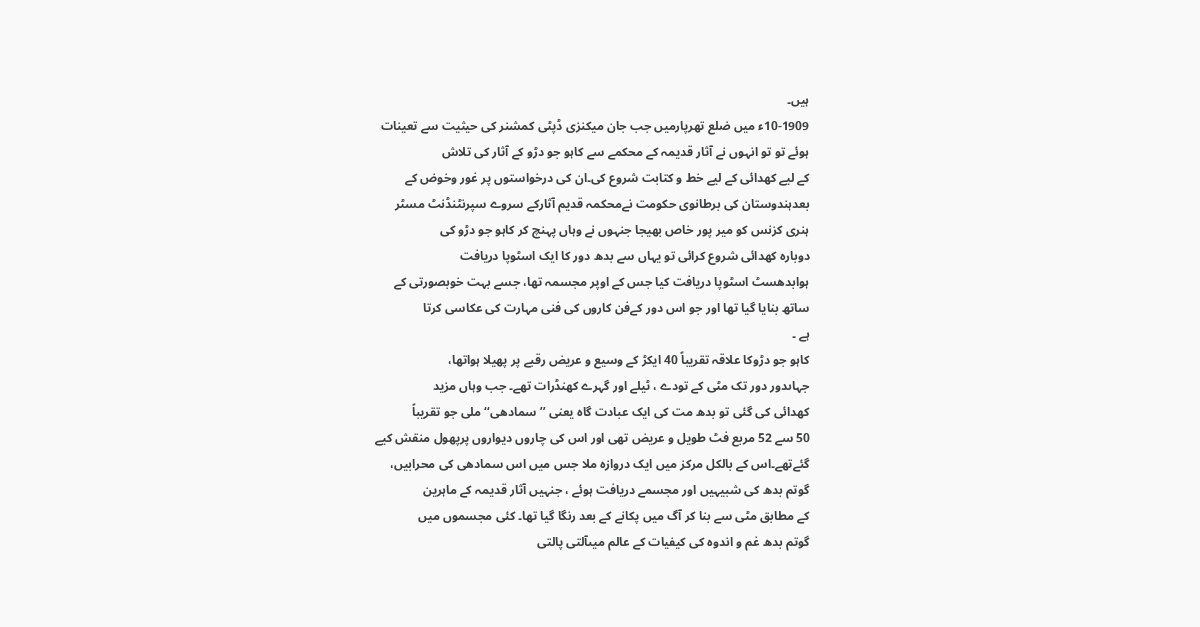ہیں۔
10-1909ء میں ضلع تھرپارمیں جب جان میکنزی ڈپٹی کمشنر کی حیثیت سے تعینات
ہوئے تو تو انہوں نے آثار قدیمہ کے محکمے سے کاہو جو دڑو کے آثار کی تلاش
کے لیے کھدائی کے لیے خط و کتابت شروع کی۔ان کی درخواستوں پر غور وخوض کے
بعدہندوستان کی برطانوی حکومت نےمحکمہ قدیم آثارکے سروے سپرنٹنڈنٹ مسٹر
ہنری کزنس کو میر پور خاص بھیجا جنہوں نے وہاں پہنچ کر کاہو جو دڑو کی
دوبارہ کھدائی شروع کرائی تو یہاں سے بدھ دور کا ایک اسٹوپا دریافت
ہوابدھسٹ اسٹوپا دریافت کیا جس کے اوپر مجسمہ تھا، جسے بہت خوبصورتی کے
ساتھ بنایا گیا تھا اور جو اس دور کےفن کاروں کی فنی مہارت کی عکاسی کرتا
ہے ۔
کاہو جو دڑوکا علاقہ تقریباً 40 ایکڑ کے وسیع و عریض رقبے پر پھیلا ہواتھا،
جہاںدور دور تک مٹی کے تودے ، ٹیلے اور گہرے کھنڈرات تھے۔ جب وہاں مزید
کھدائی کی گئی تو بدھ مت کی ایک عبادت گاہ یعنی ’’سمادھی‘‘ ملی جو تقریباً
50 سے 52 مربع فٹ طویل و عریض تھی اور اس کی چاروں دیواروں پرپھول منقش کیے
گئےتھے۔اس کے بالکل مرکز میں ایک دروازہ ملا جس میں اس سمادھی کی محرابیں،
گوتم بدھ کی شبیہیں اور مجسمے دریافت ہوئے ، جنہیں آثار قدیمہ کے ماہرین
کے مطابق مٹی سے بنا کر آگ میں پکانے کے بعد رنگا گیا تھا۔ کئی مجسموں میں
گوتم بدھ غم و اندوہ کی کیفیات کے عالم میںآلتی پالتی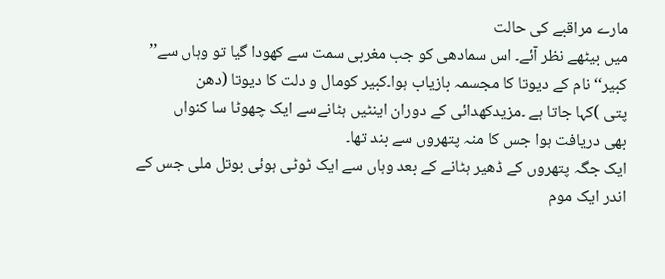مارے مراقبے کی حالت
میں بیٹھے نظر آئے۔ اس سمادھی کو جب مغربی سمت سے کھودا گیا تو وہاں سے’’
کبیر‘‘ نام کے دیوتا کا مجسمہ بازیاب ہوا۔کبیر کومال و دلت کا دیوتا (دھن
پتی )کہا جاتا ہے ۔مزیدکھدائی کے دوران اینٹیں ہٹانےسے ایک چھوٹا سا کنواں
بھی دریافت ہوا جس کا منہ پتھروں سے بند تھا۔
ایک جگہ پتھروں کے ڈھیر ہٹانے کے بعد وہاں سے ایک ٹوٹی ہوئی بوتل ملی جس کے
اندر ایک موم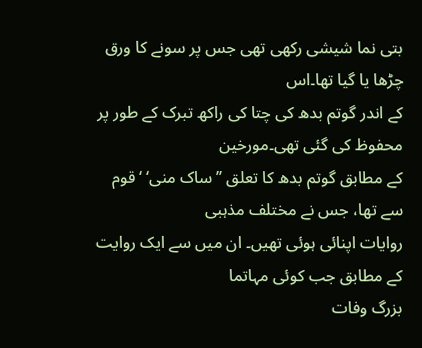بتی نما شیشی رکھی تھی جس پر سونے کا ورق چڑھا یا گیا تھا۔اس
کے اندر گوتم بدھ کی چتا کی راکھ تبرک کے طور پر محفوظ کی گئی تھی۔مورخین
کے مطابق گوتم بدھ کا تعلق ’’ساک منی‘ ‘قوم سے تھا، جس نے مختلف مذہبی
روایات اپنائی ہوئی تھیں۔ ان میں سے ایک روایت کے مطابق جب کوئی مہاتما
بزرگ وفات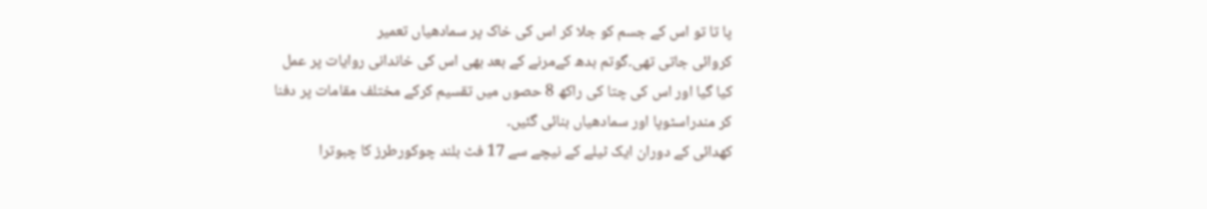پا تا تو اس کے جسم کو جلا کر اس کی خاک پر سمادھیاں تعمیر
کروائی جاتی تھی۔گوتم بدھ کےمرنے کے بعد بھی اس کی خاندانی روایات پر عمل
کیا گیا اور اس کی چتا کی راکھ 8 حصوں میں تقسیم کرکے مختلف مقامات پر دفنا
کر مندراسٹوپا اور سمادھیاں بنائی گئیں۔
کھدائی کے دوران ایک ٹیلے کے نیچے سے 17 فٹ بلند چوکورطرز کا چبوترا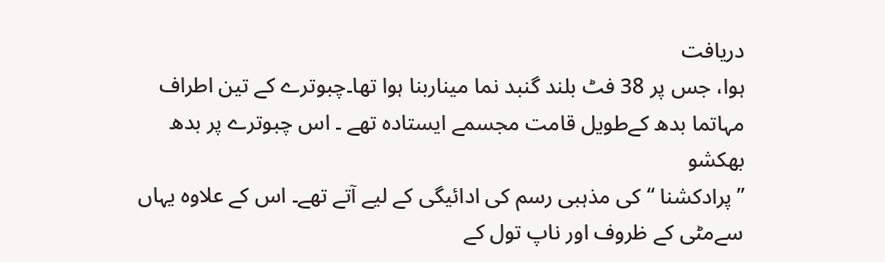دریافت
ہوا، جس پر 38 فٹ بلند گنبد نما میناربنا ہوا تھا۔چبوترے کے تین اطراف
مہاتما بدھ کےطویل قامت مجسمے ایستادہ تھے ۔ اس چبوترے پر بدھ بھکشو
’’پرادکشنا ‘‘کی مذہبی رسم کی ادائیگی کے لیے آتے تھے۔ اس کے علاوہ یہاں
سےمٹی کے ظروف اور ناپ تول کے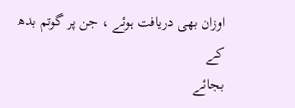اوزان بھی دریافت ہوئے ، جن پر گوتم بدھ کے
بجائے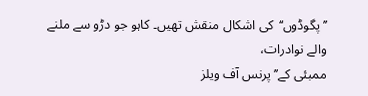’’پگوڈوں‘‘کی اشکال منقش تھیں۔ کاہو جو دڑو سے ملنے والے نوادرات،
ممبئی کے’’پرنس آف ویلز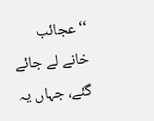‘‘عجائب خانے لے جائے گئے، جہاں یہ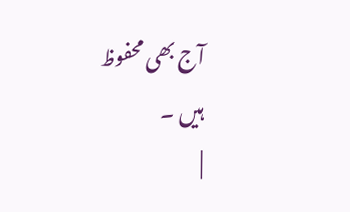آج بھی محفوظ
ہیں ۔
|